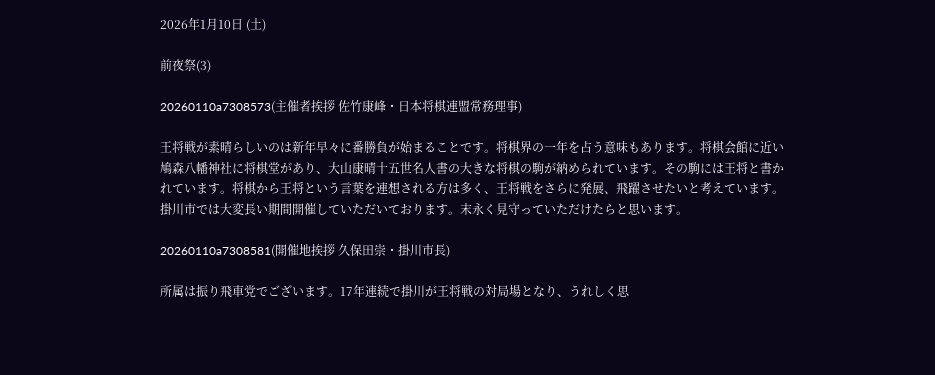2026年1月10日 (土)

前夜祭(3)

20260110a7308573(主催者挨拶 佐竹康峰・日本将棋連盟常務理事)

王将戦が素晴らしいのは新年早々に番勝負が始まることです。将棋界の一年を占う意味もあります。将棋会館に近い鳩森八幡神社に将棋堂があり、大山康晴十五世名人書の大きな将棋の駒が納められています。その駒には王将と書かれています。将棋から王将という言葉を連想される方は多く、王将戦をさらに発展、飛躍させたいと考えています。掛川市では大変長い期間開催していただいております。末永く見守っていただけたらと思います。

20260110a7308581(開催地挨拶 久保田崇・掛川市長)

所属は振り飛車党でございます。17年連続で掛川が王将戦の対局場となり、うれしく思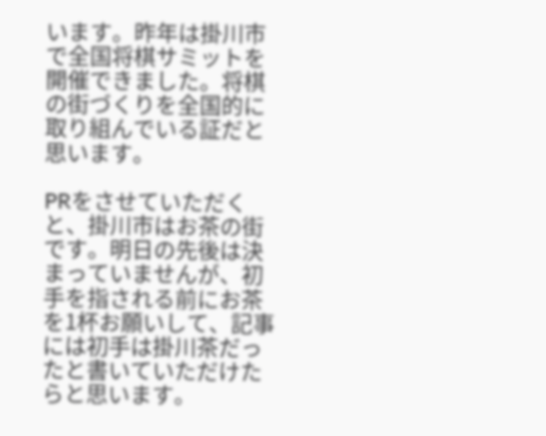います。昨年は掛川市で全国将棋サミットを開催できました。将棋の街づくりを全国的に取り組んでいる証だと思います。

PRをさせていただくと、掛川市はお茶の街です。明日の先後は決まっていませんが、初手を指される前にお茶を1杯お願いして、記事には初手は掛川茶だったと書いていただけたらと思います。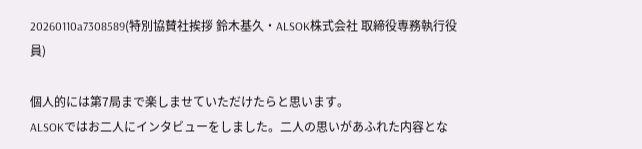20260110a7308589(特別協賛社挨拶 鈴木基久・ALSOK株式会社 取締役専務執行役員)

個人的には第7局まで楽しませていただけたらと思います。
ALSOKではお二人にインタビューをしました。二人の思いがあふれた内容とな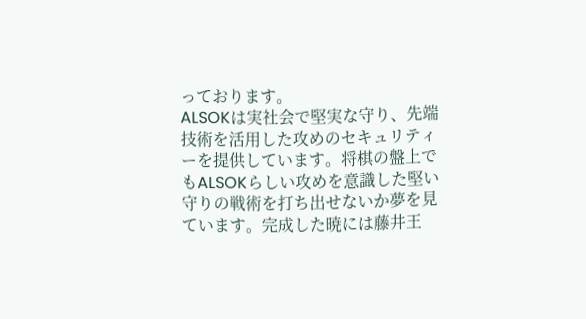っております。
ALSOKは実社会で堅実な守り、先端技術を活用した攻めのセキュリティーを提供しています。将棋の盤上でもALSOKらしい攻めを意識した堅い守りの戦術を打ち出せないか夢を見ています。完成した暁には藤井王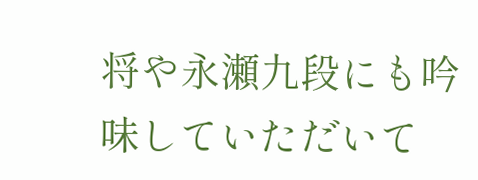将や永瀬九段にも吟味していただいて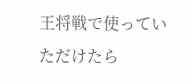王将戦で使っていただけたら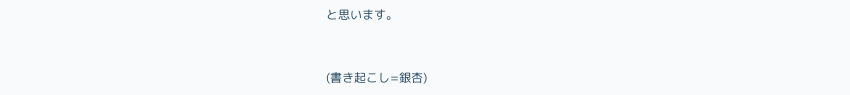と思います。


(書き起こし=銀杏)